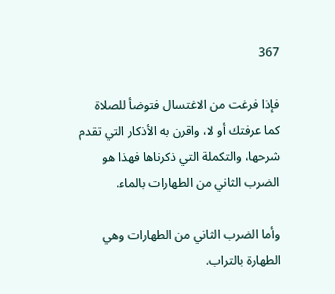367

فإذا فرغت من الاغتسال فتوضأ للصلاة كما عرفتك أو لا، واقرن به الأذكار التي تقدم شرحها، والتكملة التي ذكرناها فهذا هو الضرب الثاني من الطهارات بالماء.

وأما الضرب الثاني من الطهارات وهي الطهارة بالتراب.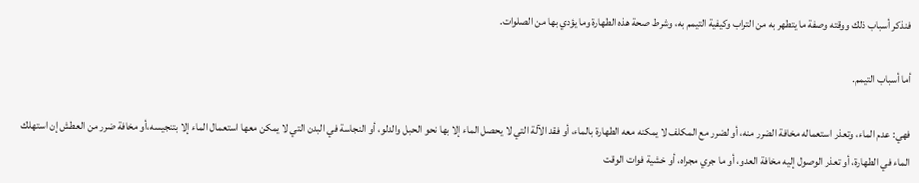فنذكر أسباب ذلك ووقته وصفة ما يتطهر به من التراب وكيفية التيمم به، وشرط صحة هذه الطهارة وما يؤدي بها من الصلوات.

أما أسباب التيمم.

فهي: عدم الماء، وتعذر استعماله مخافة الضرر منه، أو لضرر مع المكلف لا يمكنه معه الطهارة بالماء، أو فقد الآلة التي لا يحصل الماء إلا بها نحو الحبل والدلو، أو النجاسة في البدن التي لا يمكن معها استعمال الماء إلا بتنجيسه،أو مخافة ضرر من العطش إن استهلك الماء في الطهارة، أو تعذر الوصول إليه مخافة العدو، أو ما جري مجراه، أو خشية فوات الوقت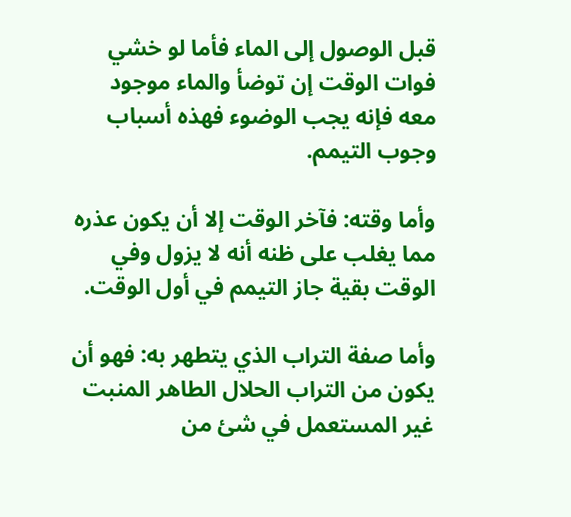قبل الوصول إلى الماء فأما لو خشي فوات الوقت إن توضأ والماء موجود معه فإنه يجب الوضوء فهذه أسباب وجوب التيمم.

وأما وقته: فآخر الوقت إلا أن يكون عذره مما يغلب على ظنه أنه لا يزول وفي الوقت بقية جاز التيمم في أول الوقت.

وأما صفة التراب الذي يتطهر به: فهو أن يكون من التراب الحلال الطاهر المنبت غير المستعمل في شئ من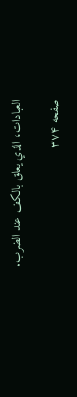العبادات، الذي يعلق بالكف عند الضرب.

صفحه ۳۷۴